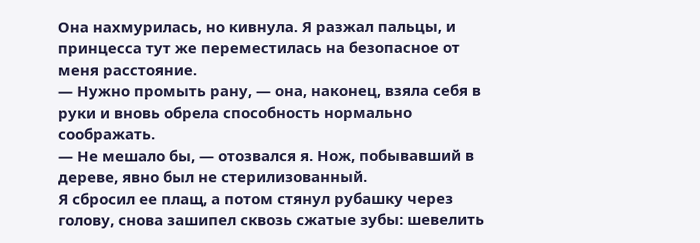Она нахмурилась, но кивнула. Я разжал пальцы, и принцесса тут же переместилась на безопасное от меня расстояние.
— Нужно промыть рану, — она, наконец, взяла себя в руки и вновь обрела способность нормально соображать.
— Не мешало бы, — отозвался я. Нож, побывавший в дереве, явно был не стерилизованный.
Я сбросил ее плащ, а потом стянул рубашку через голову, снова зашипел сквозь сжатые зубы: шевелить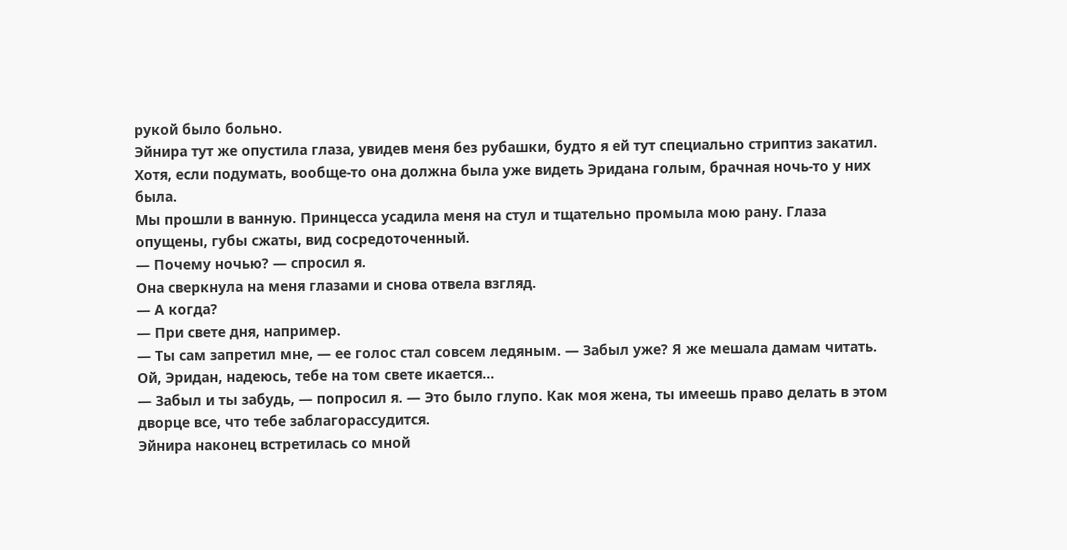рукой было больно.
Эйнира тут же опустила глаза, увидев меня без рубашки, будто я ей тут специально стриптиз закатил. Хотя, если подумать, вообще-то она должна была уже видеть Эридана голым, брачная ночь-то у них была.
Мы прошли в ванную. Принцесса усадила меня на стул и тщательно промыла мою рану. Глаза опущены, губы сжаты, вид сосредоточенный.
— Почему ночью? — спросил я.
Она сверкнула на меня глазами и снова отвела взгляд.
— А когда?
— При свете дня, например.
— Ты сам запретил мне, — ее голос стал совсем ледяным. — Забыл уже? Я же мешала дамам читать.
Ой, Эридан, надеюсь, тебе на том свете икается...
— Забыл и ты забудь, — попросил я. — Это было глупо. Как моя жена, ты имеешь право делать в этом дворце все, что тебе заблагорассудится.
Эйнира наконец встретилась со мной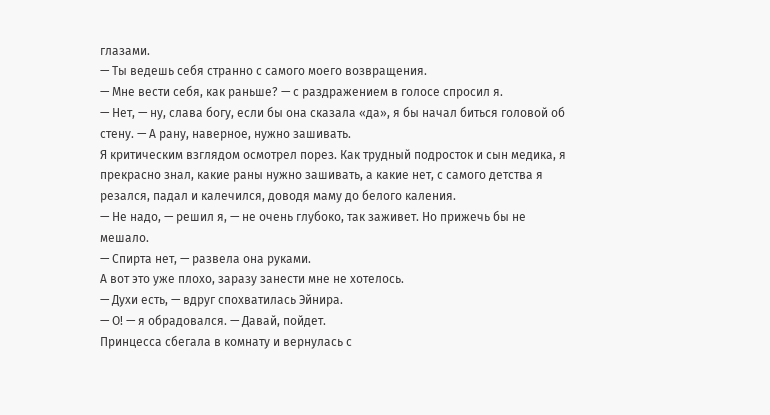глазами.
— Ты ведешь себя странно с самого моего возвращения.
— Мне вести себя, как раньше? — с раздражением в голосе спросил я.
— Нет, — ну, слава богу, если бы она сказала «да», я бы начал биться головой об стену. — А рану, наверное, нужно зашивать.
Я критическим взглядом осмотрел порез. Как трудный подросток и сын медика, я прекрасно знал, какие раны нужно зашивать, а какие нет, с самого детства я резался, падал и калечился, доводя маму до белого каления.
— Не надо, — решил я, — не очень глубоко, так заживет. Но прижечь бы не мешало.
— Спирта нет, — развела она руками.
А вот это уже плохо, заразу занести мне не хотелось.
— Духи есть, — вдруг спохватилась Эйнира.
— О! — я обрадовался. — Давай, пойдет.
Принцесса сбегала в комнату и вернулась с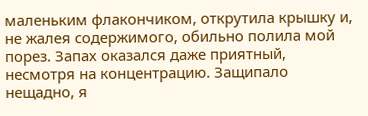маленьким флакончиком, открутила крышку и, не жалея содержимого, обильно полила мой порез. Запах оказался даже приятный, несмотря на концентрацию. Защипало нещадно, я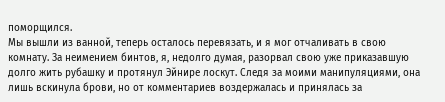поморщился.
Мы вышли из ванной, теперь осталось перевязать, и я мог отчаливать в свою комнату. За неимением бинтов, я, недолго думая, разорвал свою уже приказавшую долго жить рубашку и протянул Эйнире лоскут. Следя за моими манипуляциями, она лишь вскинула брови, но от комментариев воздержалась и принялась за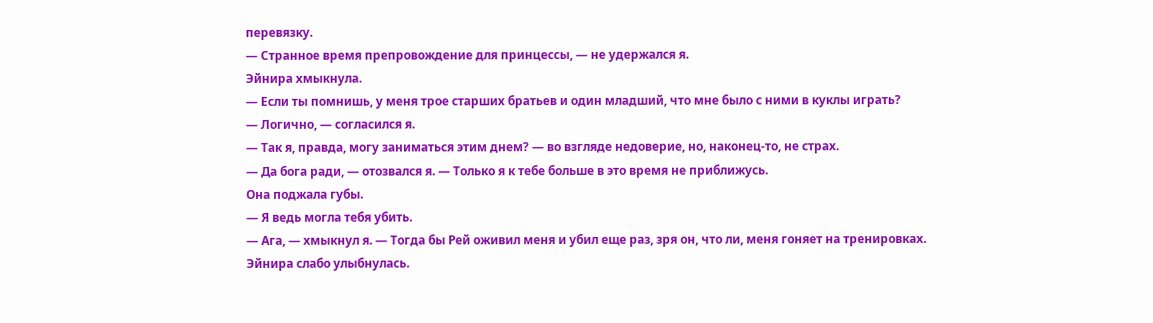перевязку.
— Странное время препровождение для принцессы, — не удержался я.
Эйнира хмыкнула.
— Если ты помнишь, у меня трое старших братьев и один младший, что мне было с ними в куклы играть?
— Логично, — согласился я.
— Так я, правда, могу заниматься этим днем? — во взгляде недоверие, но, наконец-то, не страх.
— Да бога ради, — отозвался я. — Только я к тебе больше в это время не приближусь.
Она поджала губы.
— Я ведь могла тебя убить.
— Ага, — хмыкнул я. — Тогда бы Рей оживил меня и убил еще раз, зря он, что ли, меня гоняет на тренировках.
Эйнира слабо улыбнулась.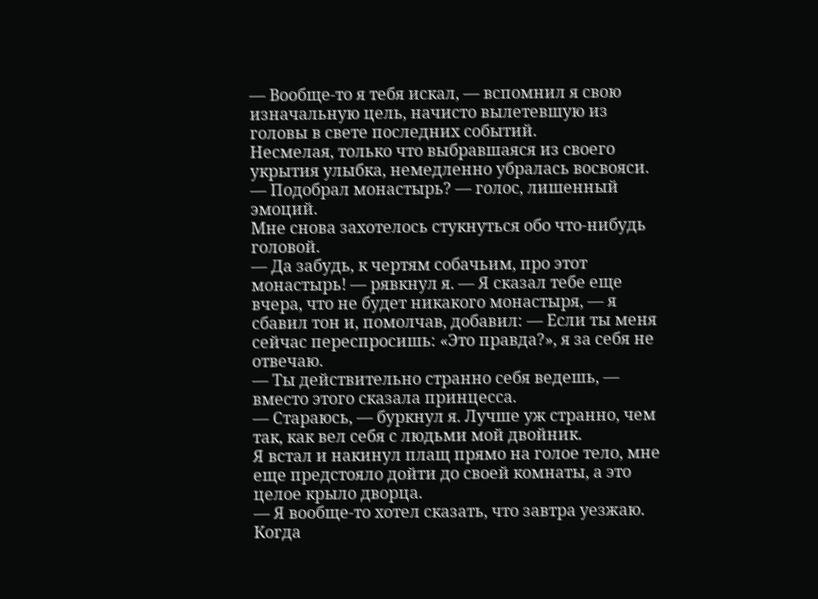— Вообще-то я тебя искал, — вспомнил я свою изначальную цель, начисто вылетевшую из головы в свете последних событий.
Несмелая, только что выбравшаяся из своего укрытия улыбка, немедленно убралась восвояси.
— Подобрал монастырь? — голос, лишенный эмоций.
Мне снова захотелось стукнуться обо что-нибудь головой.
— Да забудь, к чертям собачьим, про этот монастырь! — рявкнул я. — Я сказал тебе еще вчера, что не будет никакого монастыря, — я сбавил тон и, помолчав, добавил: — Если ты меня сейчас переспросишь: «Это правда?», я за себя не отвечаю.
— Ты действительно странно себя ведешь, — вместо этого сказала принцесса.
— Стараюсь, — буркнул я. Лучше уж странно, чем так, как вел себя с людьми мой двойник.
Я встал и накинул плащ прямо на голое тело, мне еще предстояло дойти до своей комнаты, а это целое крыло дворца.
— Я вообще-то хотел сказать, что завтра уезжаю. Когда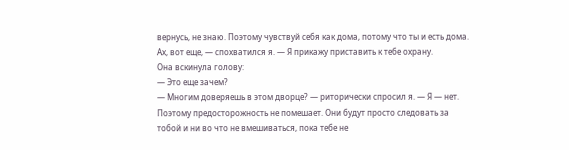вернусь, не знаю. Поэтому чувствуй себя как дома, потому что ты и есть дома. Ах, вот еще, — спохватился я. — Я прикажу приставить к тебе охрану.
Она вскинула голову:
— Это еще зачем?
— Многим доверяешь в этом дворце? — риторически спросил я. — Я — нет. Поэтому предосторожность не помешает. Они будут просто следовать за тобой и ни во что не вмешиваться, пока тебе не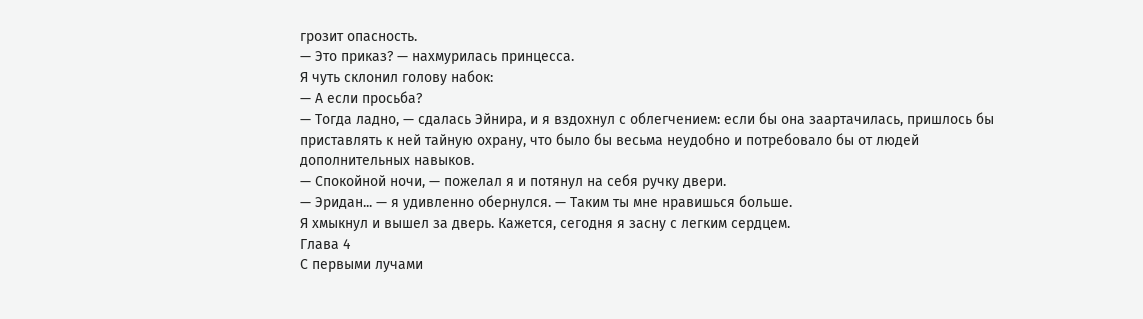грозит опасность.
— Это приказ? — нахмурилась принцесса.
Я чуть склонил голову набок:
— А если просьба?
— Тогда ладно, — сдалась Эйнира, и я вздохнул с облегчением: если бы она заартачилась, пришлось бы приставлять к ней тайную охрану, что было бы весьма неудобно и потребовало бы от людей дополнительных навыков.
— Спокойной ночи, — пожелал я и потянул на себя ручку двери.
— Эридан... — я удивленно обернулся. — Таким ты мне нравишься больше.
Я хмыкнул и вышел за дверь. Кажется, сегодня я засну с легким сердцем.
Глава 4
С первыми лучами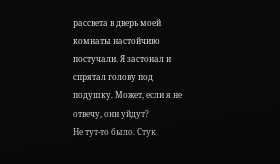рассвета в дверь моей комнаты настойчиво постучали. Я застонал и спрятал голову под подушку. Может, если я не отвечу, они уйдут?
Не тут-то было. Стук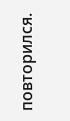повторился.